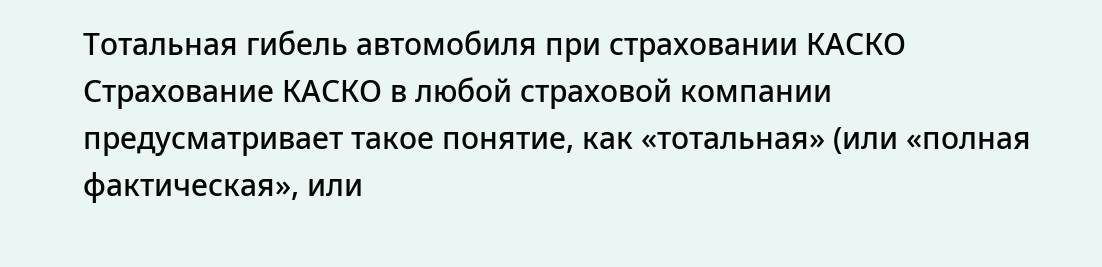Тотальная гибель автомобиля при страховании КАСКО
Страхование КАСКО в любой страховой компании предусматривает такое понятие, как «тотальная» (или «полная фактическая», или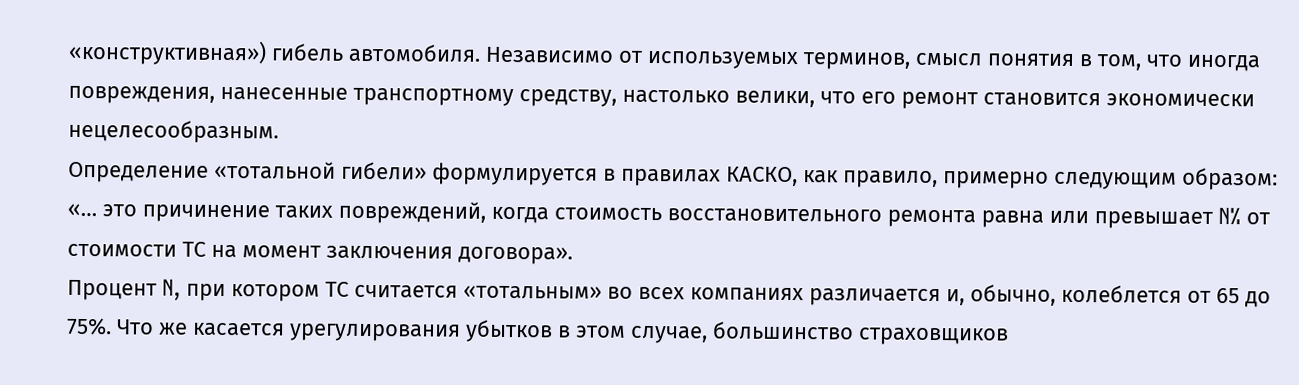«конструктивная») гибель автомобиля. Независимо от используемых терминов, смысл понятия в том, что иногда повреждения, нанесенные транспортному средству, настолько велики, что его ремонт становится экономически нецелесообразным.
Определение «тотальной гибели» формулируется в правилах КАСКО, как правило, примерно следующим образом: «… это причинение таких повреждений, когда стоимость восстановительного ремонта равна или превышает N% от стоимости ТС на момент заключения договора».
Процент N, при котором ТС считается «тотальным» во всех компаниях различается и, обычно, колеблется от 65 до 75%. Что же касается урегулирования убытков в этом случае, большинство страховщиков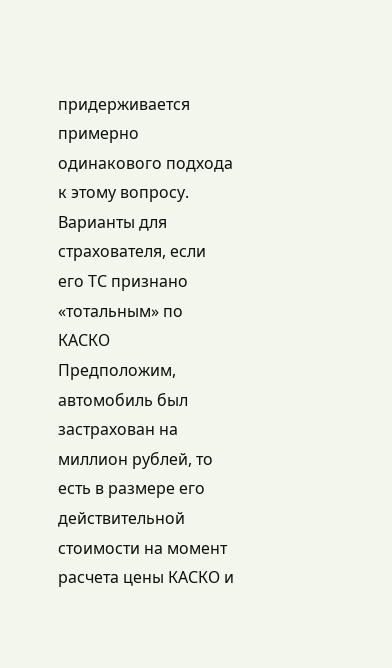придерживается примерно одинакового подхода к этому вопросу.
Варианты для страхователя, если его ТС признано «тотальным» по КАСКО
Предположим, автомобиль был застрахован на миллион рублей, то есть в размере его действительной стоимости на момент расчета цены КАСКО и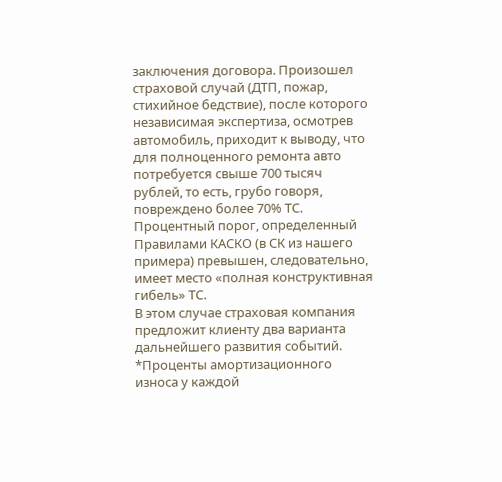заключения договора. Произошел страховой случай (ДТП, пожар, стихийное бедствие), после которого независимая экспертиза, осмотрев автомобиль, приходит к выводу, что для полноценного ремонта авто потребуется свыше 700 тысяч рублей, то есть, грубо говоря, повреждено более 70% ТС. Процентный порог, определенный Правилами КАСКО (в СК из нашего примера) превышен, следовательно, имеет место «полная конструктивная гибель» ТС.
В этом случае страховая компания предложит клиенту два варианта дальнейшего развития событий.
*Проценты амортизационного износа у каждой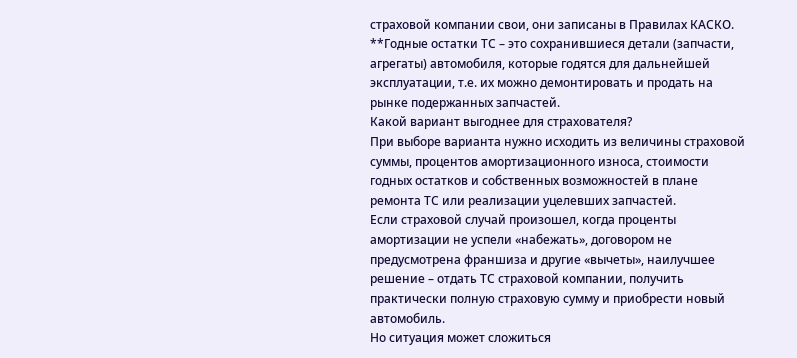страховой компании свои, они записаны в Правилах КАСКО.
**Годные остатки ТС – это сохранившиеся детали (запчасти, агрегаты) автомобиля, которые годятся для дальнейшей эксплуатации, т.е. их можно демонтировать и продать на рынке подержанных запчастей.
Какой вариант выгоднее для страхователя?
При выборе варианта нужно исходить из величины страховой суммы, процентов амортизационного износа, стоимости годных остатков и собственных возможностей в плане ремонта ТС или реализации уцелевших запчастей.
Если страховой случай произошел, когда проценты амортизации не успели «набежать», договором не предусмотрена франшиза и другие «вычеты», наилучшее решение – отдать ТС страховой компании, получить практически полную страховую сумму и приобрести новый автомобиль.
Но ситуация может сложиться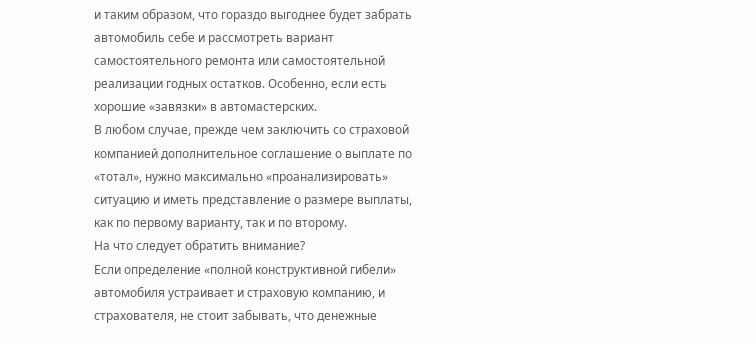и таким образом, что гораздо выгоднее будет забрать автомобиль себе и рассмотреть вариант самостоятельного ремонта или самостоятельной реализации годных остатков. Особенно, если есть хорошие «завязки» в автомастерских.
В любом случае, прежде чем заключить со страховой компанией дополнительное соглашение о выплате по «тотал», нужно максимально «проанализировать» ситуацию и иметь представление о размере выплаты, как по первому варианту, так и по второму.
На что следует обратить внимание?
Если определение «полной конструктивной гибели» автомобиля устраивает и страховую компанию, и страхователя, не стоит забывать, что денежные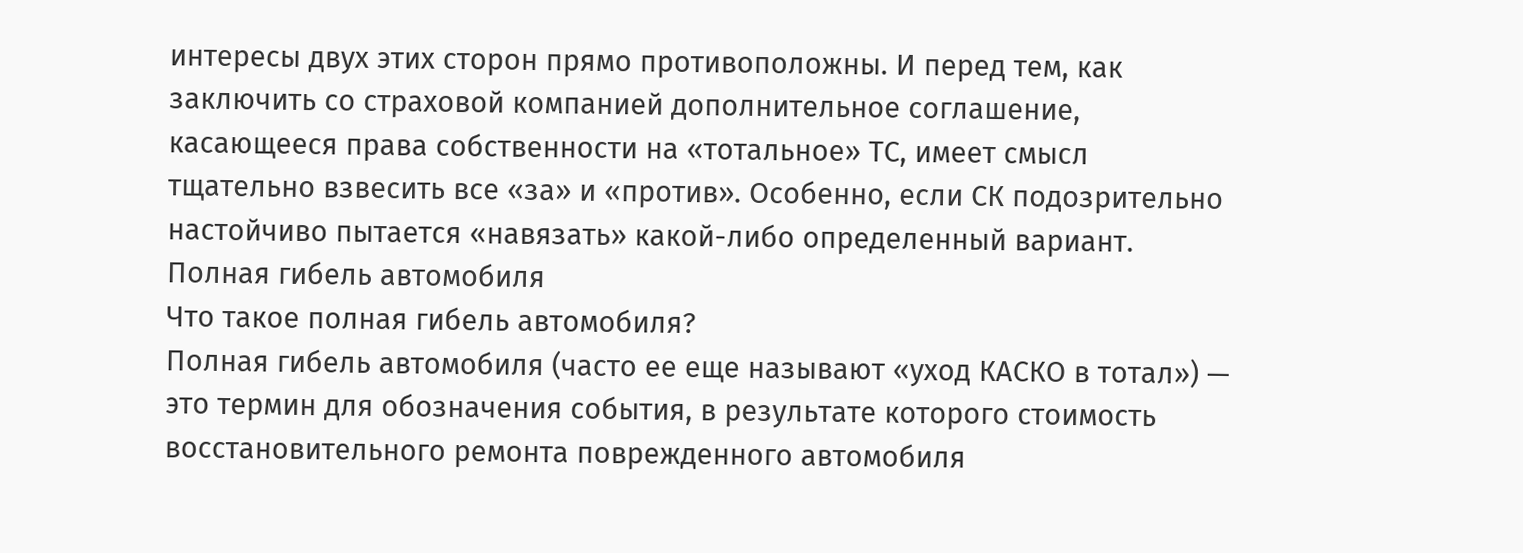интересы двух этих сторон прямо противоположны. И перед тем, как заключить со страховой компанией дополнительное соглашение, касающееся права собственности на «тотальное» ТС, имеет смысл тщательно взвесить все «за» и «против». Особенно, если СК подозрительно настойчиво пытается «навязать» какой-либо определенный вариант.
Полная гибель автомобиля
Что такое полная гибель автомобиля?
Полная гибель автомобиля (часто ее еще называют «уход КАСКО в тотал») — это термин для обозначения события, в результате которого стоимость восстановительного ремонта поврежденного автомобиля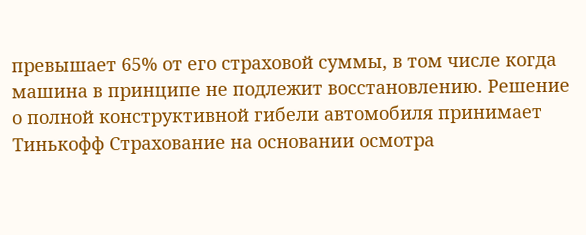превышает 65% от его страховой суммы, в том числе когда машина в принципе не подлежит восстановлению. Решение о полной конструктивной гибели автомобиля принимает Тинькофф Страхование на основании осмотра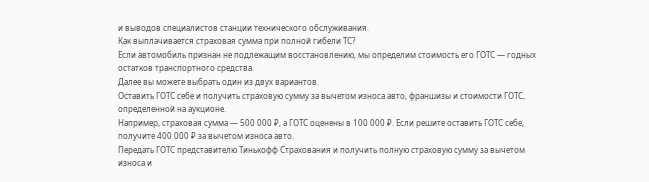и выводов специалистов станции технического обслуживания.
Как выплачивается страховая сумма при полной гибели ТС?
Если автомобиль признан не подлежащим восстановлению, мы определим стоимость его ГОТС — годных остатков транспортного средства.
Далее вы можете выбрать один из двух вариантов.
Оставить ГОТС себе и получить страховую сумму за вычетом износа авто, франшизы и стоимости ГОТС, определенной на аукционе.
Например, страховая сумма — 500 000 ₽, а ГОТС оценены в 100 000 ₽. Если решите оставить ГОТС себе, получите 400 000 ₽ за вычетом износа авто.
Передать ГОТС представителю Тинькофф Страхования и получить полную страховую сумму за вычетом износа и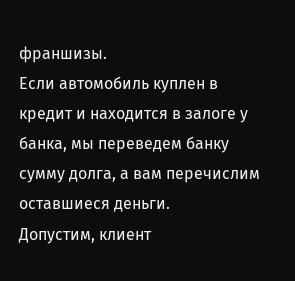франшизы.
Если автомобиль куплен в кредит и находится в залоге у банка, мы переведем банку сумму долга, а вам перечислим оставшиеся деньги.
Допустим, клиент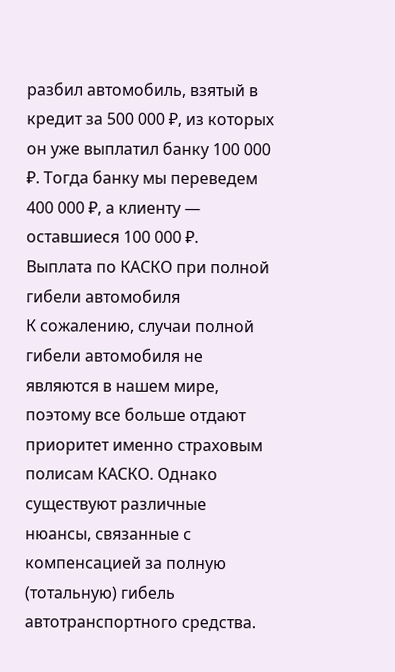разбил автомобиль, взятый в кредит за 500 000 ₽, из которых он уже выплатил банку 100 000 ₽. Тогда банку мы переведем 400 000 ₽, а клиенту — оставшиеся 100 000 ₽.
Выплата по КАСКО при полной гибели автомобиля
К сожалению, случаи полной гибели автомобиля не являются в нашем мире, поэтому все больше отдают приоритет именно страховым полисам КАСКО. Однако существуют различные нюансы, связанные с компенсацией за полную (тотальную) гибель автотранспортного средства.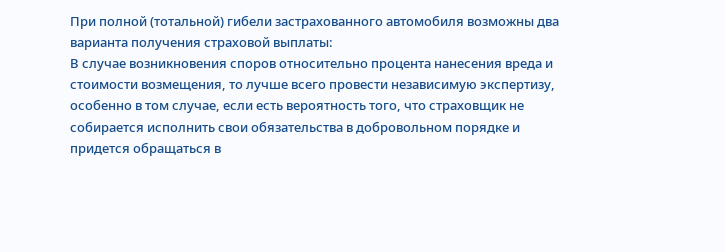При полной (тотальной) гибели застрахованного автомобиля возможны два варианта получения страховой выплаты:
В случае возникновения споров относительно процента нанесения вреда и стоимости возмещения, то лучше всего провести независимую экспертизу, особенно в том случае, если есть вероятность того, что страховщик не собирается исполнить свои обязательства в добровольном порядке и придется обращаться в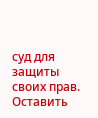суд для защиты своих прав.
Оставить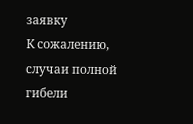заявку
К сожалению, случаи полной гибели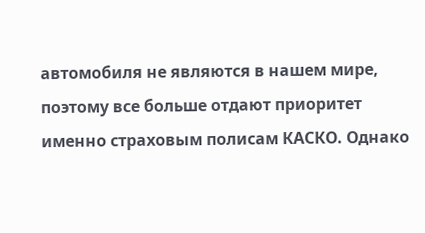автомобиля не являются в нашем мире, поэтому все больше отдают приоритет именно страховым полисам КАСКО. Однако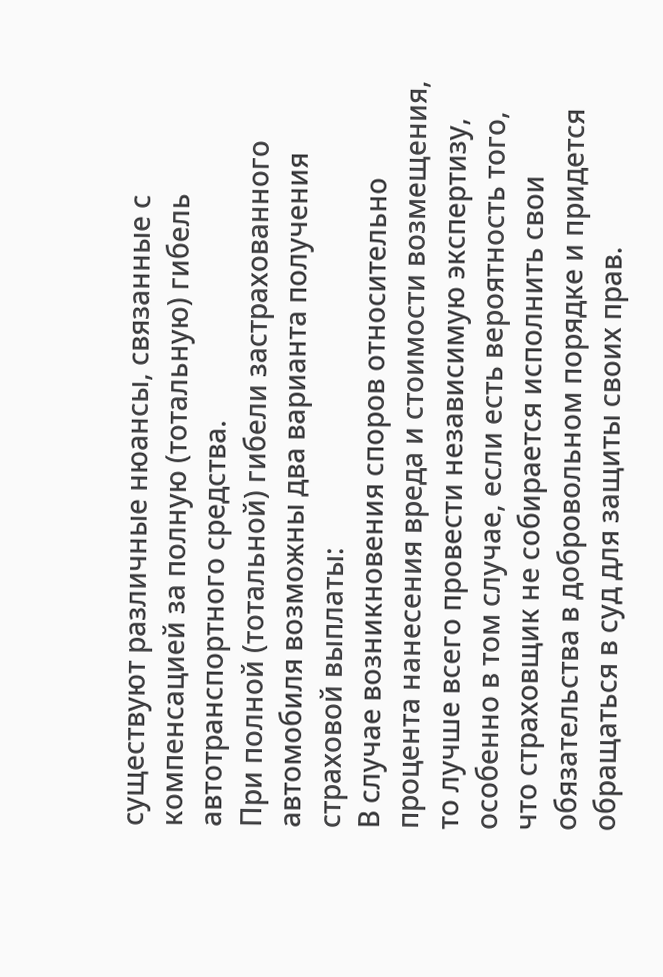существуют различные нюансы, связанные с компенсацией за полную (тотальную) гибель автотранспортного средства.
При полной (тотальной) гибели застрахованного автомобиля возможны два варианта получения страховой выплаты:
В случае возникновения споров относительно процента нанесения вреда и стоимости возмещения, то лучше всего провести независимую экспертизу, особенно в том случае, если есть вероятность того, что страховщик не собирается исполнить свои обязательства в добровольном порядке и придется обращаться в суд для защиты своих прав.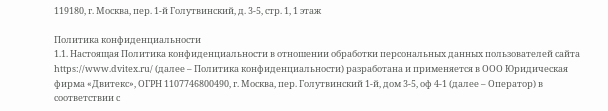119180, г. Москва, пер. 1-й Голутвинский, д. 3-5, стр. 1, 1 этаж

Политика конфиденциальности
1.1. Настоящая Политика конфиденциальности в отношении обработки персональных данных пользователей сайта https://www.dvitex.ru/ (далее – Политика конфиденциальности) разработана и применяется в ООО Юридическая фирма «Двитекс», ОГРН 1107746800490, г. Москва, пер. Голутвинский 1-й, дом 3-5, оф 4-1 (далее – Оператор) в соответствии с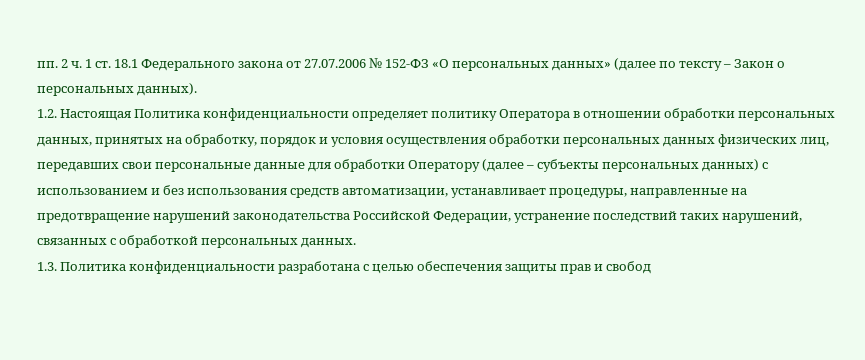пп. 2 ч. 1 ст. 18.1 Федерального закона от 27.07.2006 № 152-ФЗ «О персональных данных» (далее по тексту – Закон о персональных данных).
1.2. Настоящая Политика конфиденциальности определяет политику Оператора в отношении обработки персональных данных, принятых на обработку, порядок и условия осуществления обработки персональных данных физических лиц, передавших свои персональные данные для обработки Оператору (далее – субъекты персональных данных) с использованием и без использования средств автоматизации, устанавливает процедуры, направленные на предотвращение нарушений законодательства Российской Федерации, устранение последствий таких нарушений, связанных с обработкой персональных данных.
1.3. Политика конфиденциальности разработана с целью обеспечения защиты прав и свобод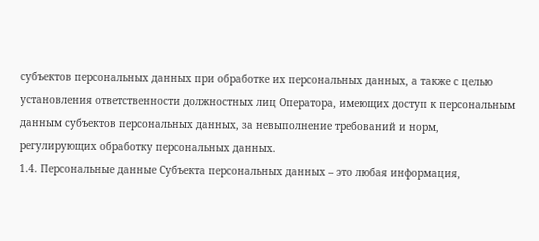субъектов персональных данных при обработке их персональных данных, а также с целью установления ответственности должностных лиц Оператора, имеющих доступ к персональным данным субъектов персональных данных, за невыполнение требований и норм, регулирующих обработку персональных данных.
1.4. Персональные данные Субъекта персональных данных – это любая информация,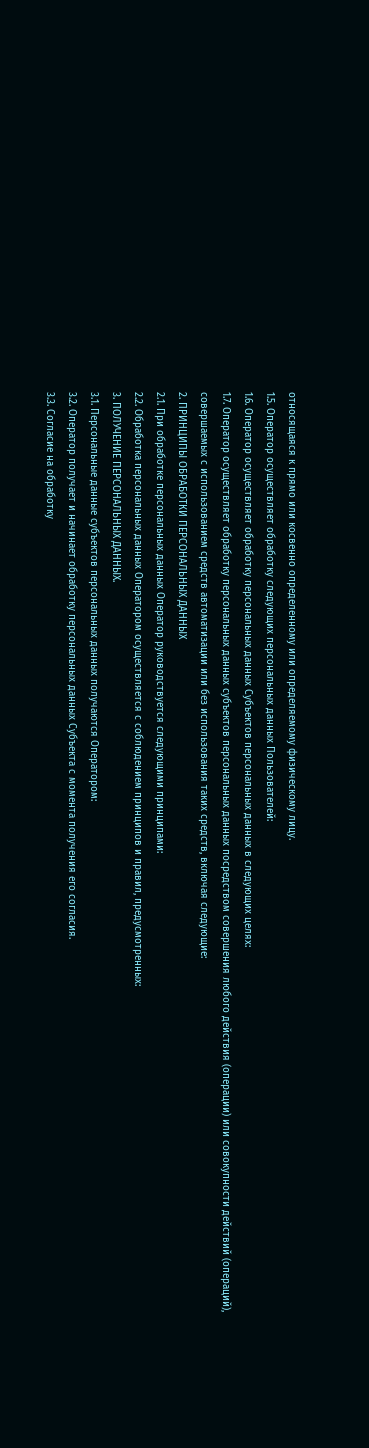относящаяся к прямо или косвенно определенному или определяемому физическому лицу.
1.5. Оператор осуществляет обработку следующих персональных данных Пользователей:
1.6. Оператор осуществляет обработку персональных данных Субъектов персональных данных в следующих целях:
1.7. Оператор осуществляет обработку персональных данных субъектов персональных данных посредством совершения любого действия (операции) или совокупности действий (операций), совершаемых с использованием средств автоматизации или без использования таких средств, включая следующие:
2. ПРИНЦИПЫ ОБРАБОТКИ ПЕРСОНАЛЬНЫХ ДАННЫХ
2.1. При обработке персональных данных Оператор руководствуется следующими принципами:
2.2. Обработка персональных данных Оператором осуществляется с соблюдением принципов и правил, предусмотренных:
3. ПОЛУЧЕНИЕ ПЕРСОНАЛЬНЫХ ДАННЫХ.
3.1. Персональные данные субъектов персональных данных получаются Оператором:
3.2. Оператор получает и начинает обработку персональных данных Субъекта с момента получения его согласия.
3.3. Согласие на обработку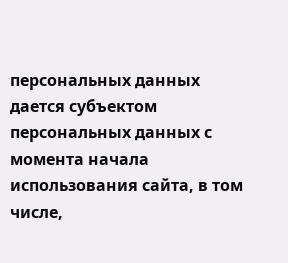персональных данных дается субъектом персональных данных с момента начала использования сайта, в том числе,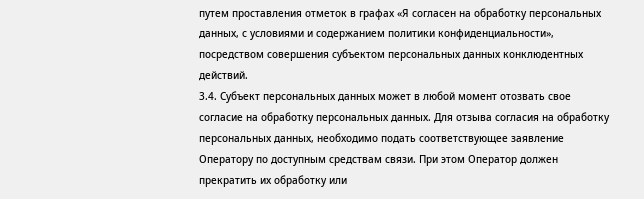путем проставления отметок в графах «Я согласен на обработку персональных данных, с условиями и содержанием политики конфиденциальности», посредством совершения субъектом персональных данных конклюдентных действий.
3.4. Субъект персональных данных может в любой момент отозвать свое согласие на обработку персональных данных. Для отзыва согласия на обработку персональных данных, необходимо подать соответствующее заявление Оператору по доступным средствам связи. При этом Оператор должен прекратить их обработку или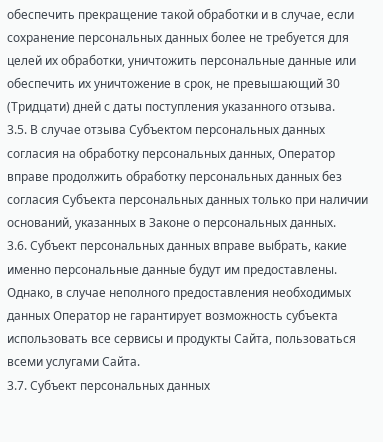обеспечить прекращение такой обработки и в случае, если сохранение персональных данных более не требуется для целей их обработки, уничтожить персональные данные или обеспечить их уничтожение в срок, не превышающий 30 (Тридцати) дней с даты поступления указанного отзыва.
3.5. В случае отзыва Субъектом персональных данных согласия на обработку персональных данных, Оператор вправе продолжить обработку персональных данных без согласия Субъекта персональных данных только при наличии оснований, указанных в Законе о персональных данных.
3.6. Субъект персональных данных вправе выбрать, какие именно персональные данные будут им предоставлены. Однако, в случае неполного предоставления необходимых данных Оператор не гарантирует возможность субъекта использовать все сервисы и продукты Сайта, пользоваться всеми услугами Сайта.
3.7. Субъект персональных данных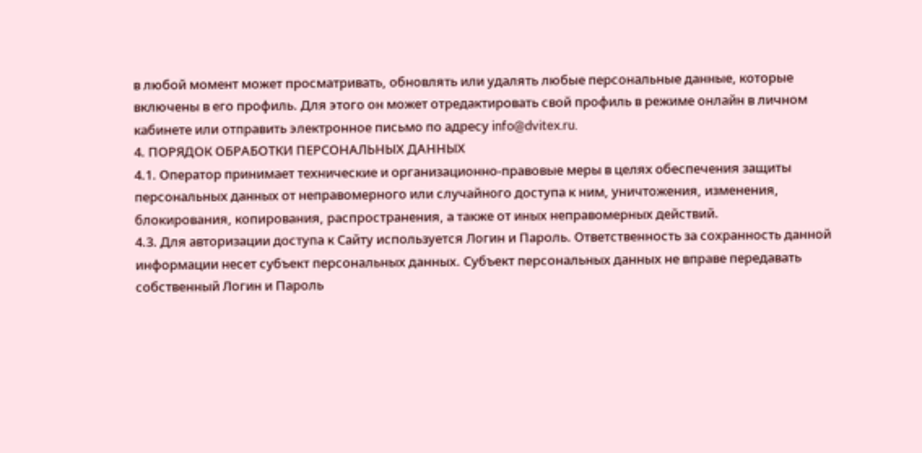в любой момент может просматривать, обновлять или удалять любые персональные данные, которые включены в его профиль. Для этого он может отредактировать свой профиль в режиме онлайн в личном кабинете или отправить электронное письмо по адресу info@dvitex.ru.
4. ПОРЯДОК ОБРАБОТКИ ПЕРСОНАЛЬНЫХ ДАННЫХ
4.1. Оператор принимает технические и организационно-правовые меры в целях обеспечения защиты персональных данных от неправомерного или случайного доступа к ним, уничтожения, изменения, блокирования, копирования, распространения, а также от иных неправомерных действий.
4.3. Для авторизации доступа к Сайту используется Логин и Пароль. Ответственность за сохранность данной информации несет субъект персональных данных. Субъект персональных данных не вправе передавать собственный Логин и Пароль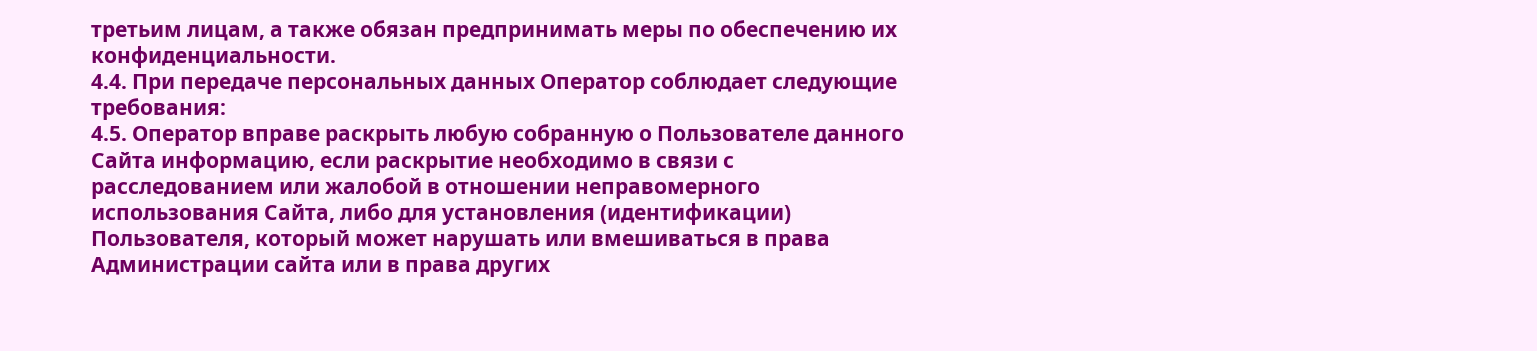третьим лицам, а также обязан предпринимать меры по обеспечению их конфиденциальности.
4.4. При передаче персональных данных Оператор соблюдает следующие требования:
4.5. Оператор вправе раскрыть любую собранную о Пользователе данного Сайта информацию, если раскрытие необходимо в связи с расследованием или жалобой в отношении неправомерного использования Сайта, либо для установления (идентификации) Пользователя, который может нарушать или вмешиваться в права Администрации сайта или в права других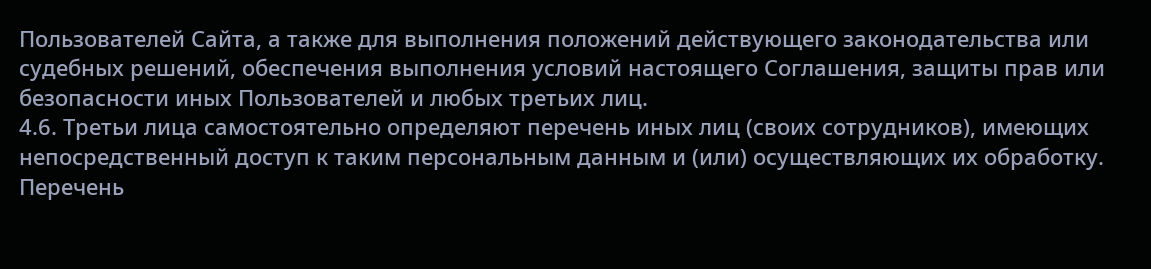Пользователей Сайта, а также для выполнения положений действующего законодательства или судебных решений, обеспечения выполнения условий настоящего Соглашения, защиты прав или безопасности иных Пользователей и любых третьих лиц.
4.6. Третьи лица самостоятельно определяют перечень иных лиц (своих сотрудников), имеющих непосредственный доступ к таким персональным данным и (или) осуществляющих их обработку. Перечень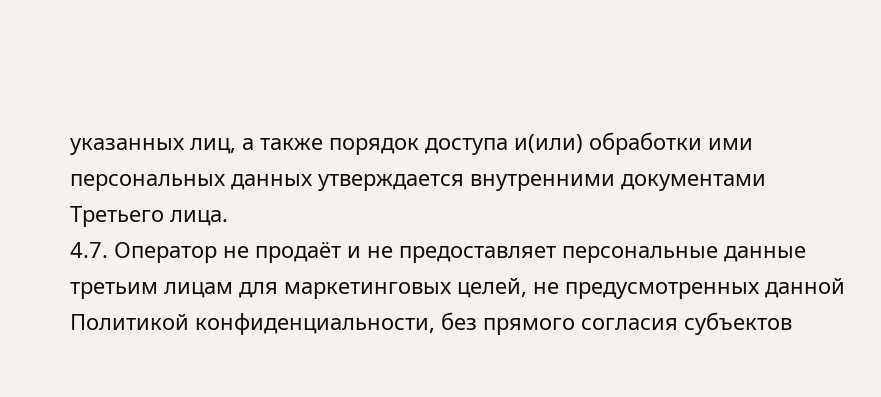указанных лиц, а также порядок доступа и(или) обработки ими персональных данных утверждается внутренними документами Третьего лица.
4.7. Оператор не продаёт и не предоставляет персональные данные третьим лицам для маркетинговых целей, не предусмотренных данной Политикой конфиденциальности, без прямого согласия субъектов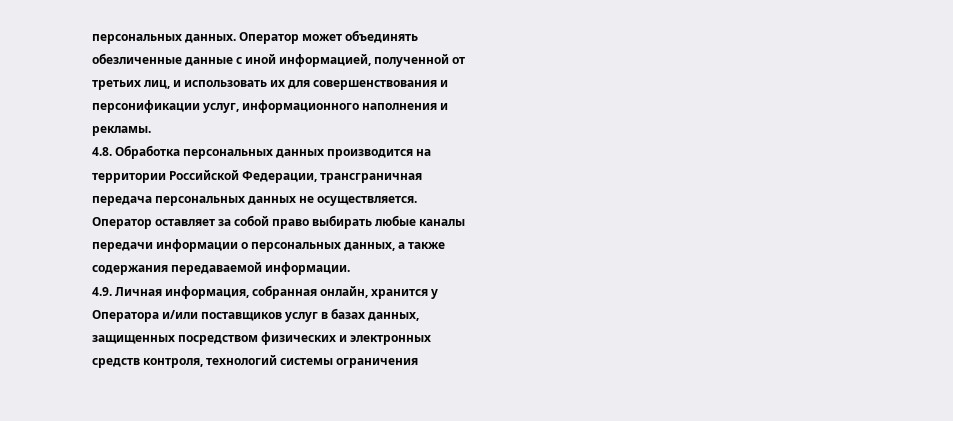персональных данных. Оператор может объединять обезличенные данные с иной информацией, полученной от третьих лиц, и использовать их для совершенствования и персонификации услуг, информационного наполнения и рекламы.
4.8. Обработка персональных данных производится на территории Российской Федерации, трансграничная передача персональных данных не осуществляется. Оператор оставляет за собой право выбирать любые каналы передачи информации о персональных данных, а также содержания передаваемой информации.
4.9. Личная информация, собранная онлайн, хранится у Оператора и/или поставщиков услуг в базах данных, защищенных посредством физических и электронных средств контроля, технологий системы ограничения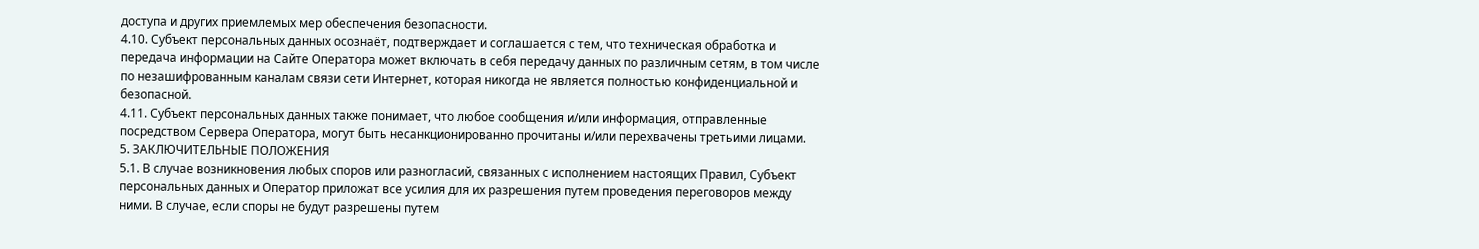доступа и других приемлемых мер обеспечения безопасности.
4.10. Субъект персональных данных осознаёт, подтверждает и соглашается с тем, что техническая обработка и передача информации на Сайте Оператора может включать в себя передачу данных по различным сетям, в том числе по незашифрованным каналам связи сети Интернет, которая никогда не является полностью конфиденциальной и безопасной.
4.11. Субъект персональных данных также понимает, что любое сообщения и/или информация, отправленные посредством Сервера Оператора, могут быть несанкционированно прочитаны и/или перехвачены третьими лицами.
5. ЗАКЛЮЧИТЕЛЬНЫЕ ПОЛОЖЕНИЯ
5.1. В случае возникновения любых споров или разногласий, связанных с исполнением настоящих Правил, Субъект персональных данных и Оператор приложат все усилия для их разрешения путем проведения переговоров между ними. В случае, если споры не будут разрешены путем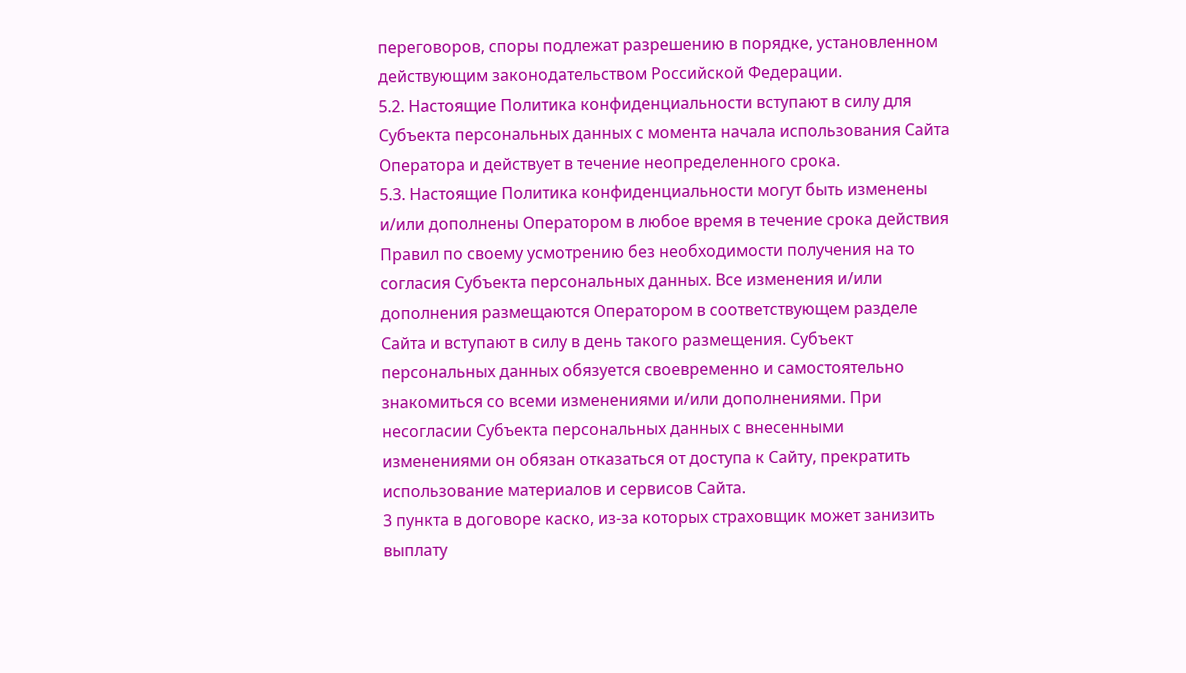переговоров, споры подлежат разрешению в порядке, установленном действующим законодательством Российской Федерации.
5.2. Настоящие Политика конфиденциальности вступают в силу для Субъекта персональных данных с момента начала использования Сайта Оператора и действует в течение неопределенного срока.
5.3. Настоящие Политика конфиденциальности могут быть изменены и/или дополнены Оператором в любое время в течение срока действия Правил по своему усмотрению без необходимости получения на то согласия Субъекта персональных данных. Все изменения и/или дополнения размещаются Оператором в соответствующем разделе Сайта и вступают в силу в день такого размещения. Субъект персональных данных обязуется своевременно и самостоятельно знакомиться со всеми изменениями и/или дополнениями. При несогласии Субъекта персональных данных с внесенными изменениями он обязан отказаться от доступа к Сайту, прекратить использование материалов и сервисов Сайта.
3 пункта в договоре каско, из-за которых страховщик может занизить выплату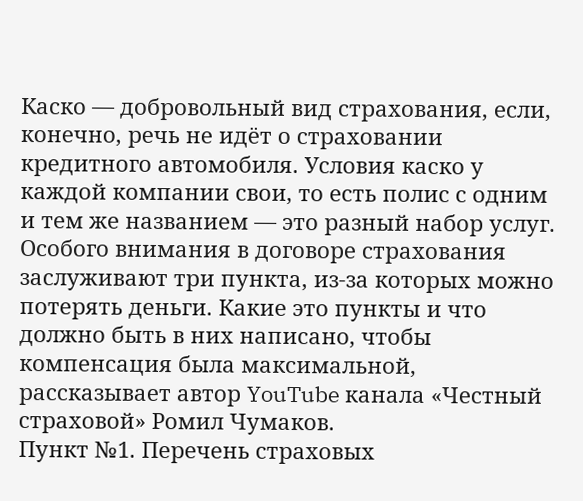Каско — добровольный вид страхования, если, конечно, речь не идёт о страховании кредитного автомобиля. Условия каско у каждой компании свои, то есть полис с одним и тем же названием — это разный набор услуг. Особого внимания в договоре страхования заслуживают три пункта, из-за которых можно потерять деньги. Какие это пункты и что должно быть в них написано, чтобы компенсация была максимальной, рассказывает автор YouTube канала «Честный страховой» Ромил Чумаков.
Пункт №1. Перечень страховых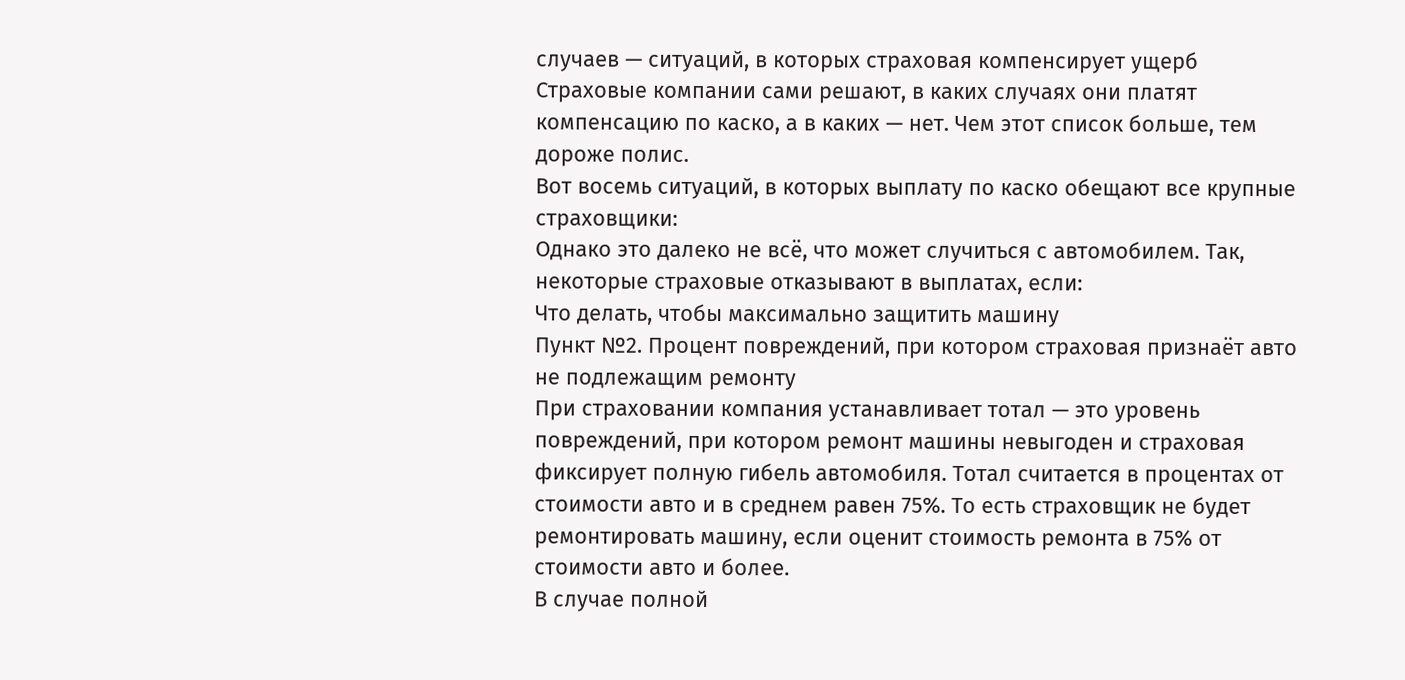случаев — ситуаций, в которых страховая компенсирует ущерб
Страховые компании сами решают, в каких случаях они платят компенсацию по каско, а в каких — нет. Чем этот список больше, тем дороже полис.
Вот восемь ситуаций, в которых выплату по каско обещают все крупные страховщики:
Однако это далеко не всё, что может случиться с автомобилем. Так, некоторые страховые отказывают в выплатах, если:
Что делать, чтобы максимально защитить машину
Пункт №2. Процент повреждений, при котором страховая признаёт авто не подлежащим ремонту
При страховании компания устанавливает тотал — это уровень повреждений, при котором ремонт машины невыгоден и страховая фиксирует полную гибель автомобиля. Тотал считается в процентах от стоимости авто и в среднем равен 75%. То есть страховщик не будет ремонтировать машину, если оценит стоимость ремонта в 75% от стоимости авто и более.
В случае полной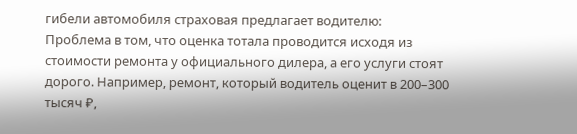гибели автомобиля страховая предлагает водителю:
Проблема в том, что оценка тотала проводится исходя из стоимости ремонта у официального дилера, а его услуги стоят дорого. Например, ремонт, который водитель оценит в 200–300 тысяч ₽,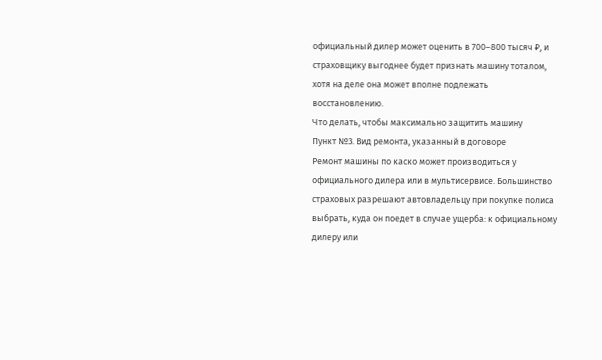официальный дилер может оценить в 700–800 тысяч ₽, и страховщику выгоднее будет признать машину тоталом, хотя на деле она может вполне подлежать восстановлению.
Что делать, чтобы максимально защитить машину
Пункт №3. Вид ремонта, указанный в договоре
Ремонт машины по каско может производиться у официального дилера или в мультисервисе. Большинство страховых разрешают автовладельцу при покупке полиса выбрать, куда он поедет в случае ущерба: к официальному дилеру или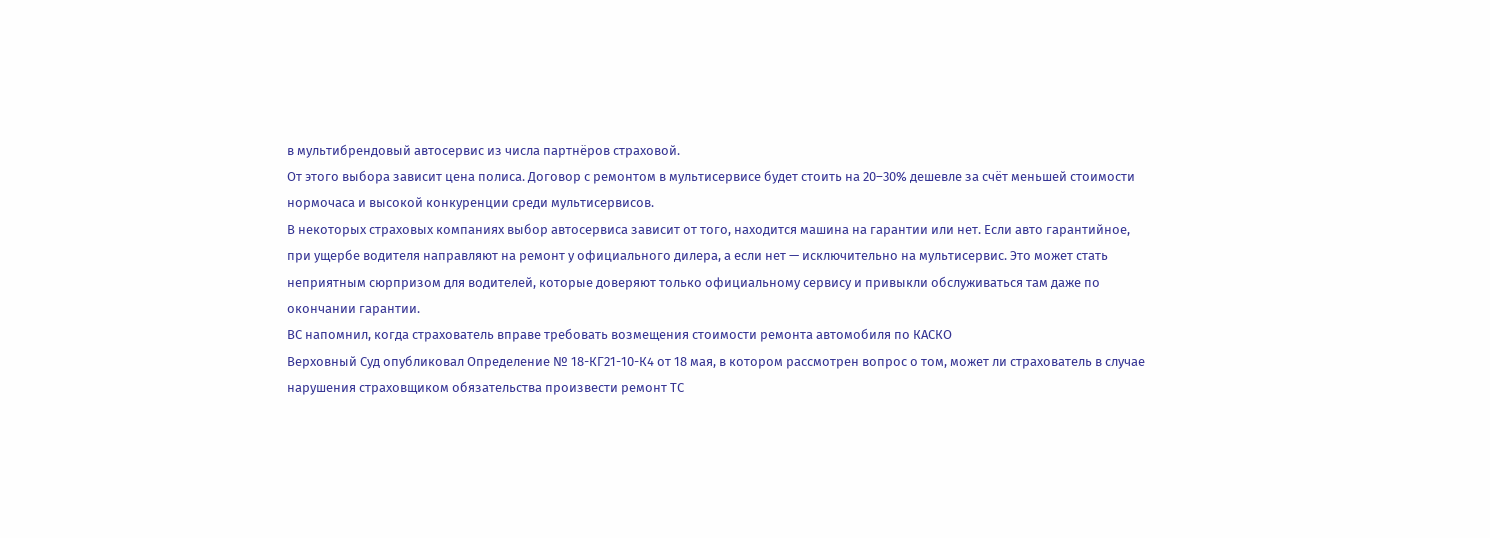в мультибрендовый автосервис из числа партнёров страховой.
От этого выбора зависит цена полиса. Договор с ремонтом в мультисервисе будет стоить на 20–30% дешевле за счёт меньшей стоимости нормочаса и высокой конкуренции среди мультисервисов.
В некоторых страховых компаниях выбор автосервиса зависит от того, находится машина на гарантии или нет. Если авто гарантийное, при ущербе водителя направляют на ремонт у официального дилера, а если нет — исключительно на мультисервис. Это может стать неприятным сюрпризом для водителей, которые доверяют только официальному сервису и привыкли обслуживаться там даже по окончании гарантии.
ВС напомнил, когда страхователь вправе требовать возмещения стоимости ремонта автомобиля по КАСКО
Верховный Суд опубликовал Определение № 18-КГ21-10-К4 от 18 мая, в котором рассмотрен вопрос о том, может ли страхователь в случае нарушения страховщиком обязательства произвести ремонт ТС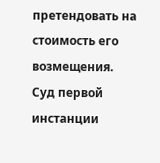претендовать на стоимость его возмещения.
Суд первой инстанции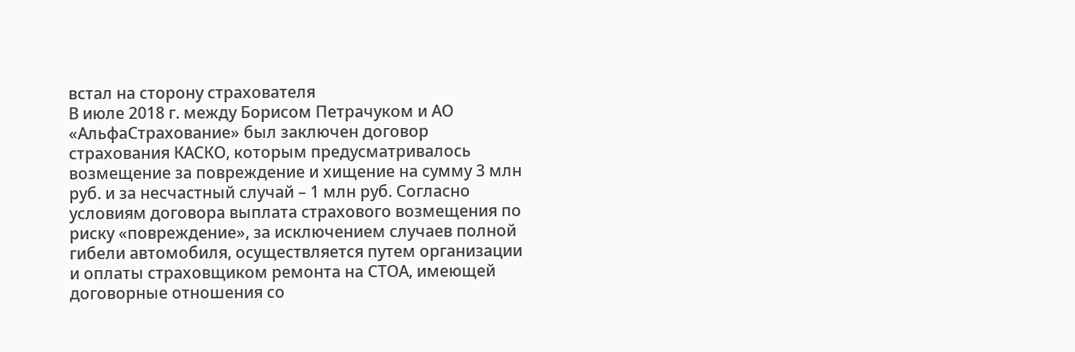встал на сторону страхователя
В июле 2018 г. между Борисом Петрачуком и АО «АльфаСтрахование» был заключен договор страхования КАСКО, которым предусматривалось возмещение за повреждение и хищение на сумму 3 млн руб. и за несчастный случай – 1 млн руб. Согласно условиям договора выплата страхового возмещения по риску «повреждение», за исключением случаев полной гибели автомобиля, осуществляется путем организации и оплаты страховщиком ремонта на СТОА, имеющей договорные отношения со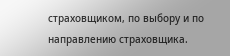страховщиком, по выбору и по направлению страховщика.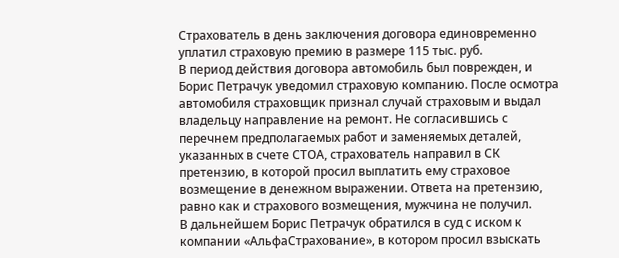Страхователь в день заключения договора единовременно уплатил страховую премию в размере 115 тыс. руб.
В период действия договора автомобиль был поврежден, и Борис Петрачук уведомил страховую компанию. После осмотра автомобиля страховщик признал случай страховым и выдал владельцу направление на ремонт. Не согласившись с перечнем предполагаемых работ и заменяемых деталей, указанных в счете СТОА, страхователь направил в СК претензию, в которой просил выплатить ему страховое возмещение в денежном выражении. Ответа на претензию, равно как и страхового возмещения, мужчина не получил.
В дальнейшем Борис Петрачук обратился в суд с иском к компании «АльфаСтрахование», в котором просил взыскать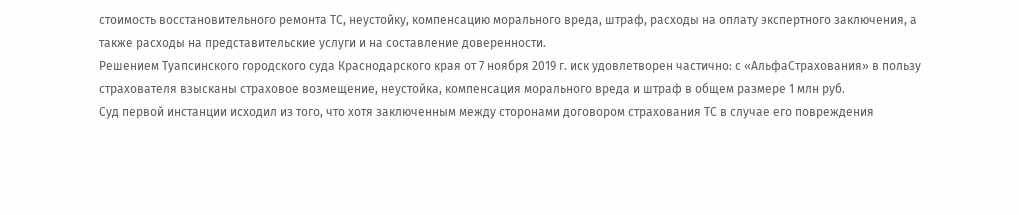стоимость восстановительного ремонта ТС, неустойку, компенсацию морального вреда, штраф, расходы на оплату экспертного заключения, а также расходы на представительские услуги и на составление доверенности.
Решением Туапсинского городского суда Краснодарского края от 7 ноября 2019 г. иск удовлетворен частично: с «АльфаСтрахования» в пользу страхователя взысканы страховое возмещение, неустойка, компенсация морального вреда и штраф в общем размере 1 млн руб.
Суд первой инстанции исходил из того, что хотя заключенным между сторонами договором страхования ТС в случае его повреждения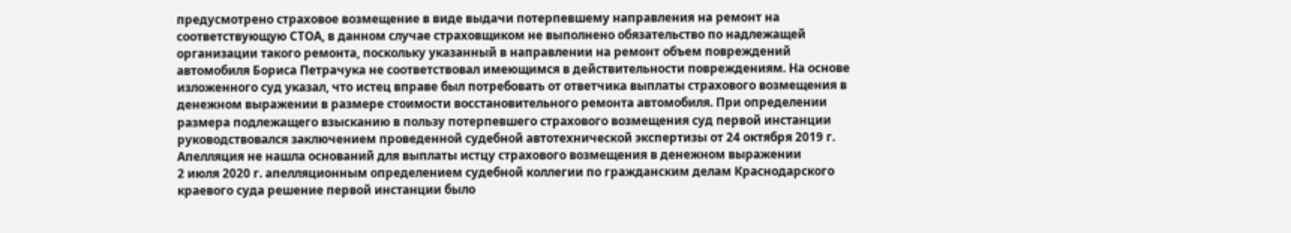предусмотрено страховое возмещение в виде выдачи потерпевшему направления на ремонт на соответствующую СТОА, в данном случае страховщиком не выполнено обязательство по надлежащей организации такого ремонта, поскольку указанный в направлении на ремонт объем повреждений автомобиля Бориса Петрачука не соответствовал имеющимся в действительности повреждениям. На основе изложенного суд указал, что истец вправе был потребовать от ответчика выплаты страхового возмещения в денежном выражении в размере стоимости восстановительного ремонта автомобиля. При определении размера подлежащего взысканию в пользу потерпевшего страхового возмещения суд первой инстанции руководствовался заключением проведенной судебной автотехнической экспертизы от 24 октября 2019 г.
Апелляция не нашла оснований для выплаты истцу страхового возмещения в денежном выражении
2 июля 2020 г. апелляционным определением судебной коллегии по гражданским делам Краснодарского краевого суда решение первой инстанции было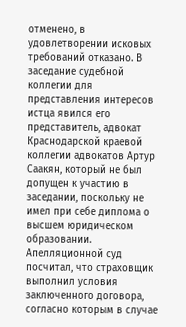отменено, в удовлетворении исковых требований отказано. В заседание судебной коллегии для представления интересов истца явился его представитель, адвокат Краснодарской краевой коллегии адвокатов Артур Саакян, который не был допущен к участию в заседании, поскольку не имел при себе диплома о высшем юридическом образовании.
Апелляционной суд посчитал, что страховщик выполнил условия заключенного договора, согласно которым в случае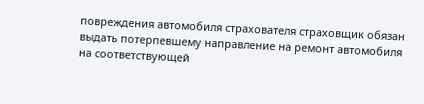повреждения автомобиля страхователя страховщик обязан выдать потерпевшему направление на ремонт автомобиля на соответствующей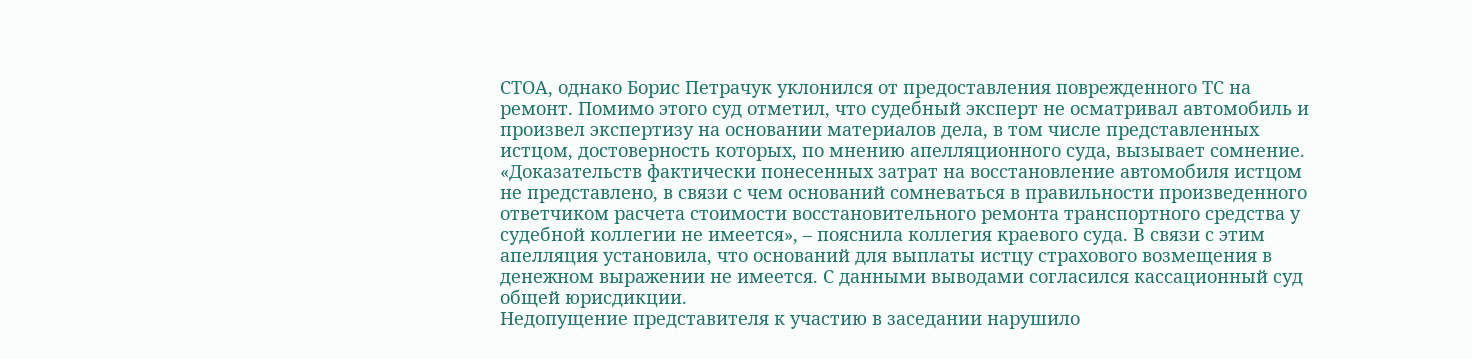СТОА, однако Борис Петрачук уклонился от предоставления поврежденного ТС на ремонт. Помимо этого суд отметил, что судебный эксперт не осматривал автомобиль и произвел экспертизу на основании материалов дела, в том числе представленных истцом, достоверность которых, по мнению апелляционного суда, вызывает сомнение.
«Доказательств фактически понесенных затрат на восстановление автомобиля истцом не представлено, в связи с чем оснований сомневаться в правильности произведенного ответчиком расчета стоимости восстановительного ремонта транспортного средства у судебной коллегии не имеется», – пояснила коллегия краевого суда. В связи с этим апелляция установила, что оснований для выплаты истцу страхового возмещения в денежном выражении не имеется. С данными выводами согласился кассационный суд общей юрисдикции.
Недопущение представителя к участию в заседании нарушило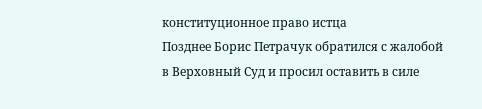конституционное право истца
Позднее Борис Петрачук обратился с жалобой в Верховный Суд и просил оставить в силе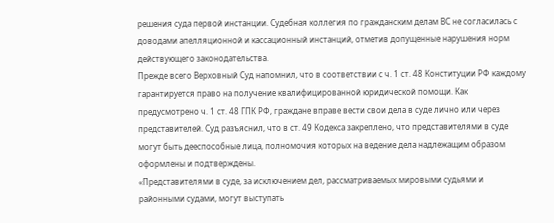решения суда первой инстанции. Судебная коллегия по гражданским делам ВС не согласилась с доводами апелляционной и кассационный инстанций, отметив допущенные нарушения норм действующего законодательства.
Прежде всего Верховный Суд напомнил, что в соответствии с ч. 1 ст. 48 Конституции РФ каждому гарантируется право на получение квалифицированной юридической помощи. Как предусмотрено ч. 1 ст. 48 ГПК РФ, граждане вправе вести свои дела в суде лично или через представителей. Суд разъяснил, что в ст. 49 Кодекса закреплено, что представителями в суде могут быть дееспособные лица, полномочия которых на ведение дела надлежащим образом оформлены и подтверждены.
«Представителями в суде, за исключением дел, рассматриваемых мировыми судьями и районными судами, могут выступать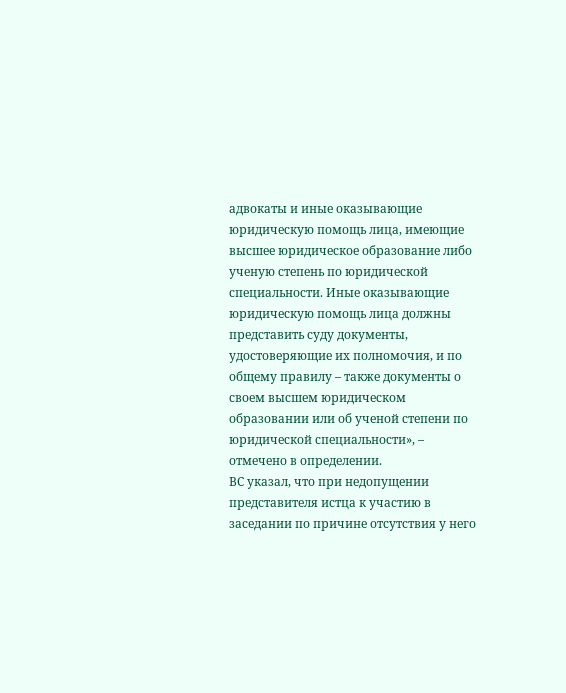адвокаты и иные оказывающие юридическую помощь лица, имеющие высшее юридическое образование либо ученую степень по юридической специальности. Иные оказывающие юридическую помощь лица должны представить суду документы, удостоверяющие их полномочия, и по общему правилу – также документы о своем высшем юридическом образовании или об ученой степени по юридической специальности», – отмечено в определении.
ВС указал, что при недопущении представителя истца к участию в заседании по причине отсутствия у него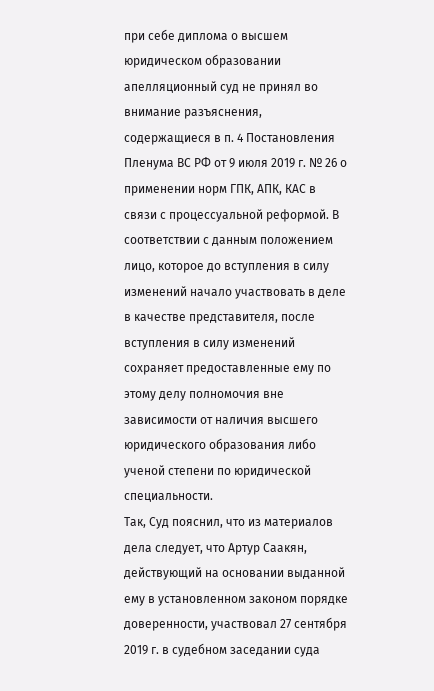при себе диплома о высшем юридическом образовании апелляционный суд не принял во внимание разъяснения, содержащиеся в п. 4 Постановления Пленума ВС РФ от 9 июля 2019 г. № 26 о применении норм ГПК, АПК, КАС в связи с процессуальной реформой. В соответствии с данным положением лицо, которое до вступления в силу изменений начало участвовать в деле в качестве представителя, после вступления в силу изменений сохраняет предоставленные ему по этому делу полномочия вне зависимости от наличия высшего юридического образования либо ученой степени по юридической специальности.
Так, Суд пояснил, что из материалов дела следует, что Артур Саакян, действующий на основании выданной ему в установленном законом порядке доверенности, участвовал 27 сентября 2019 г. в судебном заседании суда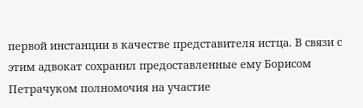первой инстанции в качестве представителя истца. В связи с этим адвокат сохранил предоставленные ему Борисом Петрачуком полномочия на участие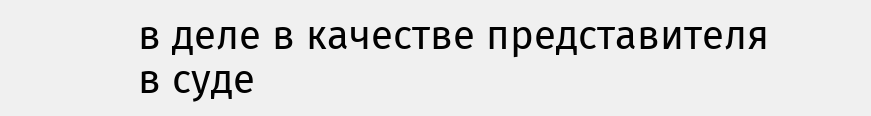в деле в качестве представителя в суде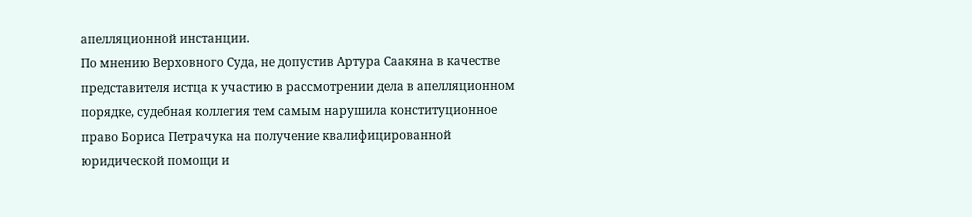апелляционной инстанции.
По мнению Верховного Суда, не допустив Артура Саакяна в качестве представителя истца к участию в рассмотрении дела в апелляционном порядке, судебная коллегия тем самым нарушила конституционное право Бориса Петрачука на получение квалифицированной юридической помощи и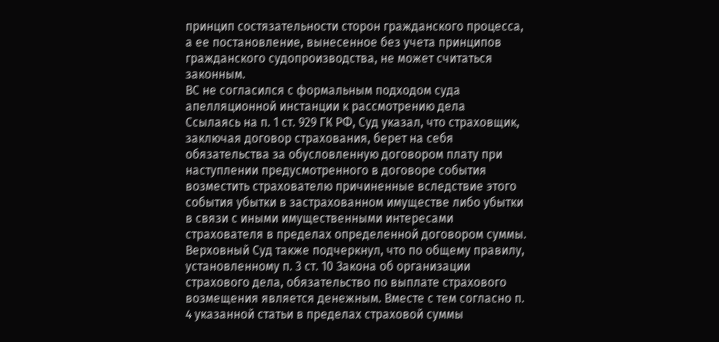принцип состязательности сторон гражданского процесса, а ее постановление, вынесенное без учета принципов гражданского судопроизводства, не может считаться законным.
ВС не согласился с формальным подходом суда апелляционной инстанции к рассмотрению дела
Ссылаясь на п. 1 ст. 929 ГК РФ, Суд указал, что страховщик, заключая договор страхования, берет на себя обязательства за обусловленную договором плату при наступлении предусмотренного в договоре события возместить страхователю причиненные вследствие этого события убытки в застрахованном имуществе либо убытки в связи с иными имущественными интересами страхователя в пределах определенной договором суммы.
Верховный Суд также подчеркнул, что по общему правилу, установленному п. 3 ст. 10 Закона об организации страхового дела, обязательство по выплате страхового возмещения является денежным. Вместе с тем согласно п. 4 указанной статьи в пределах страховой суммы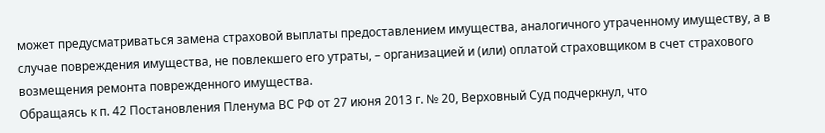может предусматриваться замена страховой выплаты предоставлением имущества, аналогичного утраченному имуществу, а в случае повреждения имущества, не повлекшего его утраты, – организацией и (или) оплатой страховщиком в счет страхового возмещения ремонта поврежденного имущества.
Обращаясь к п. 42 Постановления Пленума ВС РФ от 27 июня 2013 г. № 20, Верховный Суд подчеркнул, что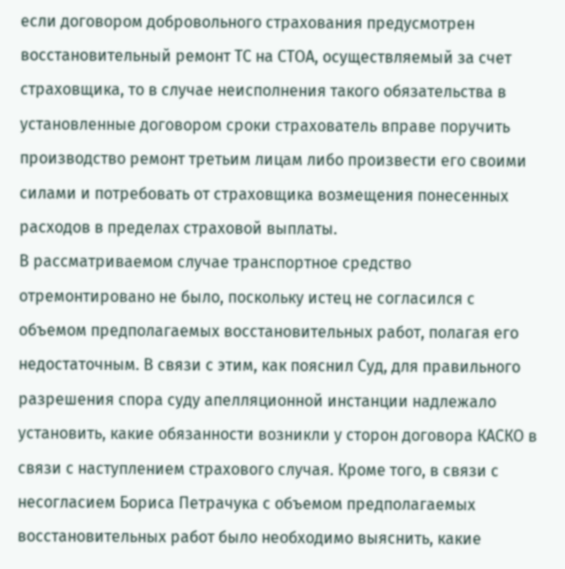если договором добровольного страхования предусмотрен восстановительный ремонт ТС на СТОА, осуществляемый за счет страховщика, то в случае неисполнения такого обязательства в установленные договором сроки страхователь вправе поручить производство ремонт третьим лицам либо произвести его своими силами и потребовать от страховщика возмещения понесенных расходов в пределах страховой выплаты.
В рассматриваемом случае транспортное средство отремонтировано не было, поскольку истец не согласился с объемом предполагаемых восстановительных работ, полагая его недостаточным. В связи с этим, как пояснил Суд, для правильного разрешения спора суду апелляционной инстанции надлежало установить, какие обязанности возникли у сторон договора КАСКО в связи с наступлением страхового случая. Кроме того, в связи с несогласием Бориса Петрачука с объемом предполагаемых восстановительных работ было необходимо выяснить, какие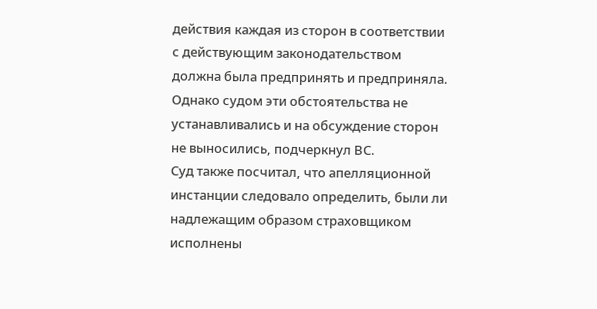действия каждая из сторон в соответствии с действующим законодательством должна была предпринять и предприняла. Однако судом эти обстоятельства не устанавливались и на обсуждение сторон не выносились, подчеркнул ВС.
Суд также посчитал, что апелляционной инстанции следовало определить, были ли надлежащим образом страховщиком исполнены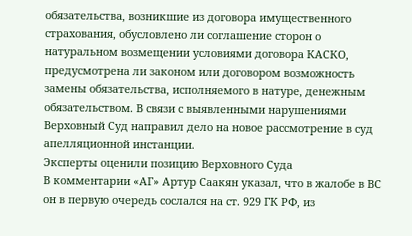обязательства, возникшие из договора имущественного страхования, обусловлено ли соглашение сторон о натуральном возмещении условиями договора КАСКО, предусмотрена ли законом или договором возможность замены обязательства, исполняемого в натуре, денежным обязательством. В связи с выявленными нарушениями Верховный Суд направил дело на новое рассмотрение в суд апелляционной инстанции.
Эксперты оценили позицию Верховного Суда
В комментарии «АГ» Артур Саакян указал, что в жалобе в ВС он в первую очередь сослался на ст. 929 ГК РФ, из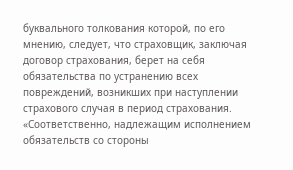буквального толкования которой, по его мнению, следует, что страховщик, заключая договор страхования, берет на себя обязательства по устранению всех повреждений, возникших при наступлении страхового случая в период страхования. «Соответственно, надлежащим исполнением обязательств со стороны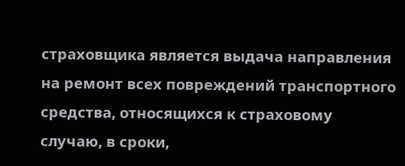страховщика является выдача направления на ремонт всех повреждений транспортного средства, относящихся к страховому случаю, в сроки,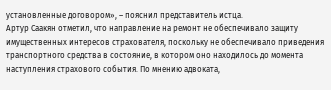установленные договором», – пояснил представитель истца.
Артур Саакян отметил, что направление на ремонт не обеспечивало защиту имущественных интересов страхователя, поскольку не обеспечивало приведения транспортного средства в состояние, в котором оно находилось до момента наступления страхового события. По мнению адвоката,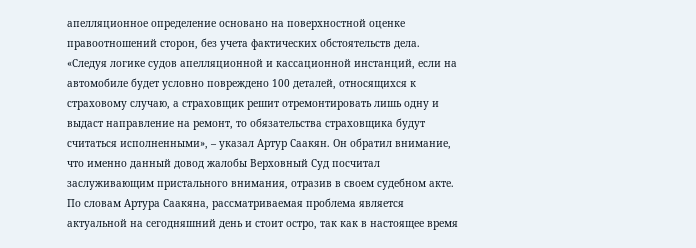апелляционное определение основано на поверхностной оценке правоотношений сторон, без учета фактических обстоятельств дела. «Следуя логике судов апелляционной и кассационной инстанций, если на автомобиле будет условно повреждено 100 деталей, относящихся к страховому случаю, а страховщик решит отремонтировать лишь одну и выдаст направление на ремонт, то обязательства страховщика будут считаться исполненными», – указал Артур Саакян. Он обратил внимание, что именно данный довод жалобы Верховный Суд посчитал заслуживающим пристального внимания, отразив в своем судебном акте.
По словам Артура Саакяна, рассматриваемая проблема является актуальной на сегодняшний день и стоит остро, так как в настоящее время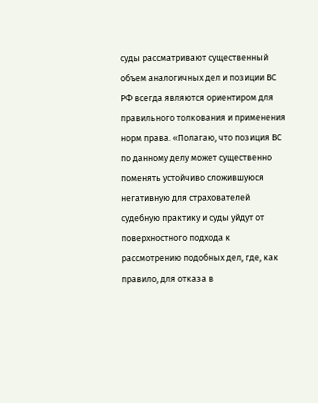суды рассматривают существенный объем аналогичных дел и позиции ВС РФ всегда являются ориентиром для правильного толкования и применения норм права. «Полагаю, что позиция ВС по данному делу может существенно поменять устойчиво сложившуюся негативную для страхователей судебную практику и суды уйдут от поверхностного подхода к рассмотрению подобных дел, где, как правило, для отказа в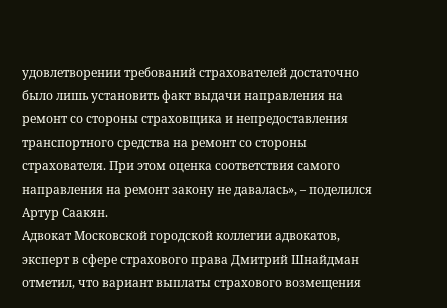удовлетворении требований страхователей достаточно было лишь установить факт выдачи направления на ремонт со стороны страховщика и непредоставления транспортного средства на ремонт со стороны страхователя. При этом оценка соответствия самого направления на ремонт закону не давалась», – поделился Артур Саакян.
Адвокат Московской городской коллегии адвокатов, эксперт в сфере страхового права Дмитрий Шнайдман отметил, что вариант выплаты страхового возмещения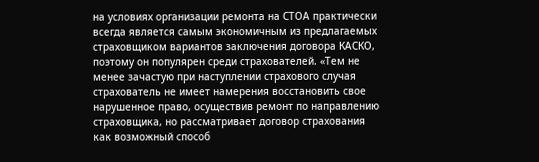на условиях организации ремонта на СТОА практически всегда является самым экономичным из предлагаемых страховщиком вариантов заключения договора КАСКО, поэтому он популярен среди страхователей. «Тем не менее зачастую при наступлении страхового случая страхователь не имеет намерения восстановить свое нарушенное право, осуществив ремонт по направлению страховщика, но рассматривает договор страхования как возможный способ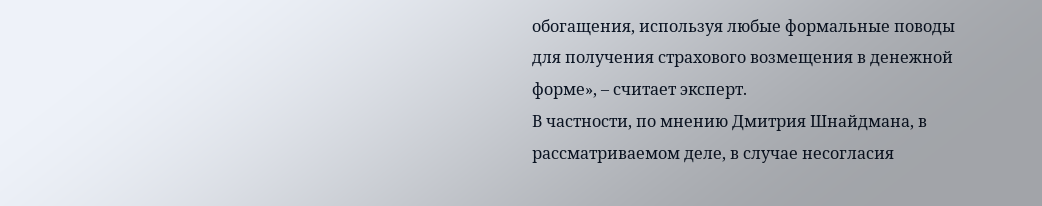обогащения, используя любые формальные поводы для получения страхового возмещения в денежной форме», – считает эксперт.
В частности, по мнению Дмитрия Шнайдмана, в рассматриваемом деле, в случае несогласия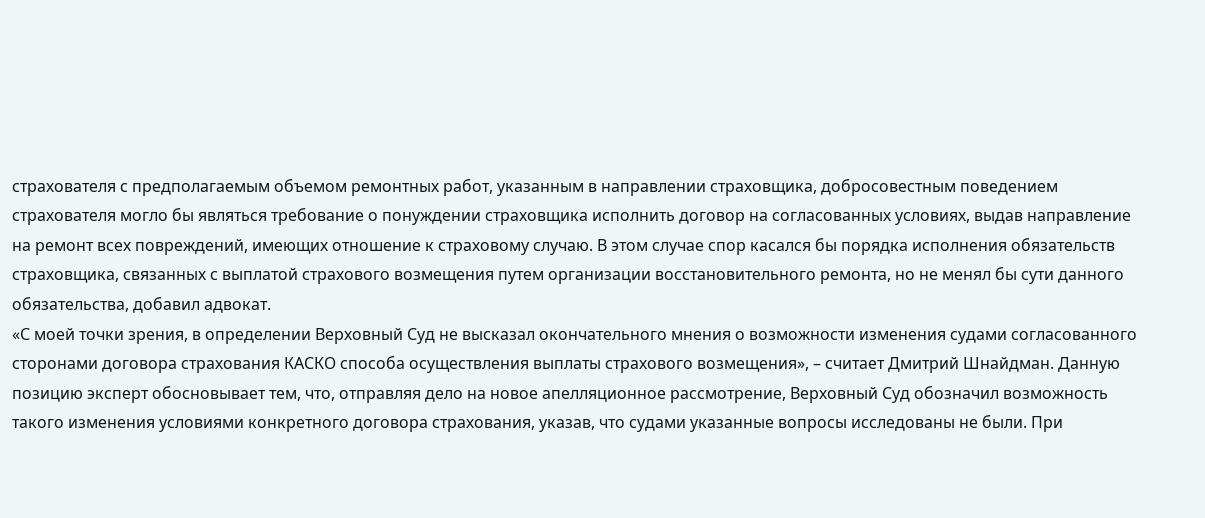страхователя с предполагаемым объемом ремонтных работ, указанным в направлении страховщика, добросовестным поведением страхователя могло бы являться требование о понуждении страховщика исполнить договор на согласованных условиях, выдав направление на ремонт всех повреждений, имеющих отношение к страховому случаю. В этом случае спор касался бы порядка исполнения обязательств страховщика, связанных с выплатой страхового возмещения путем организации восстановительного ремонта, но не менял бы сути данного обязательства, добавил адвокат.
«С моей точки зрения, в определении Верховный Суд не высказал окончательного мнения о возможности изменения судами согласованного сторонами договора страхования КАСКО способа осуществления выплаты страхового возмещения», – считает Дмитрий Шнайдман. Данную позицию эксперт обосновывает тем, что, отправляя дело на новое апелляционное рассмотрение, Верховный Суд обозначил возможность такого изменения условиями конкретного договора страхования, указав, что судами указанные вопросы исследованы не были. При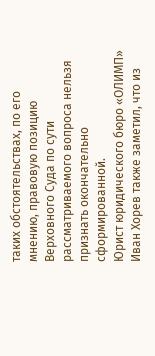таких обстоятельствах, по его мнению, правовую позицию Верховного Суда по сути рассматриваемого вопроса нельзя признать окончательно сформированной.
Юрист юридического бюро «ОЛИМП» Иван Хорев также заметил, что из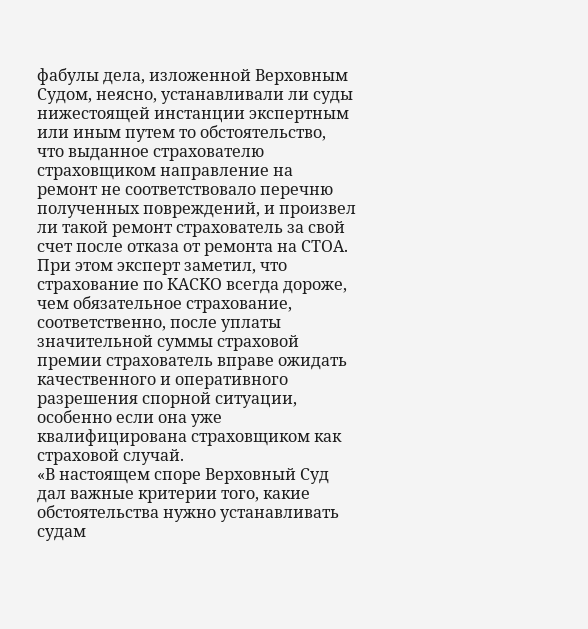фабулы дела, изложенной Верховным Судом, неясно, устанавливали ли суды нижестоящей инстанции экспертным или иным путем то обстоятельство, что выданное страхователю страховщиком направление на ремонт не соответствовало перечню полученных повреждений, и произвел ли такой ремонт страхователь за свой счет после отказа от ремонта на СТОА. При этом эксперт заметил, что страхование по КАСКО всегда дороже, чем обязательное страхование, соответственно, после уплаты значительной суммы страховой премии страхователь вправе ожидать качественного и оперативного разрешения спорной ситуации, особенно если она уже квалифицирована страховщиком как страховой случай.
«В настоящем споре Верховный Суд дал важные критерии того, какие обстоятельства нужно устанавливать судам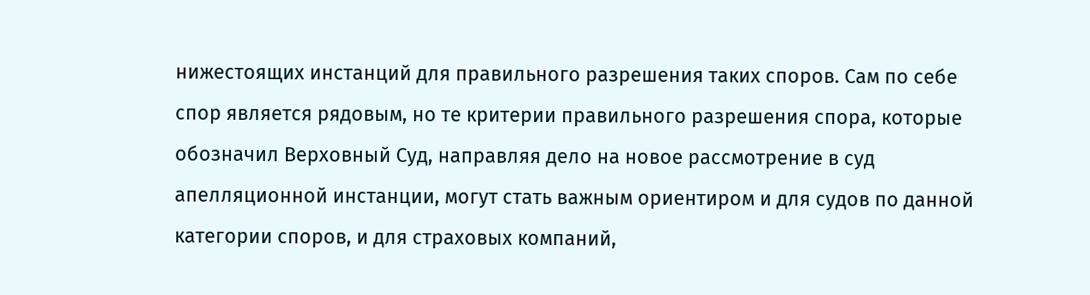нижестоящих инстанций для правильного разрешения таких споров. Сам по себе спор является рядовым, но те критерии правильного разрешения спора, которые обозначил Верховный Суд, направляя дело на новое рассмотрение в суд апелляционной инстанции, могут стать важным ориентиром и для судов по данной категории споров, и для страховых компаний,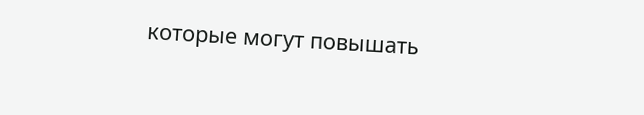которые могут повышать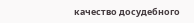качество досудебного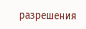разрешения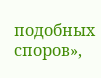подобных споров»,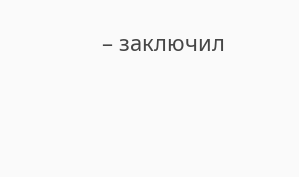– заключил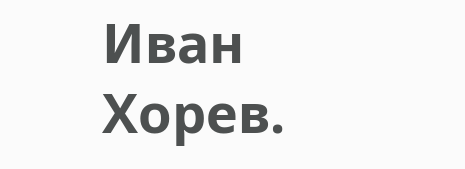Иван Хорев.